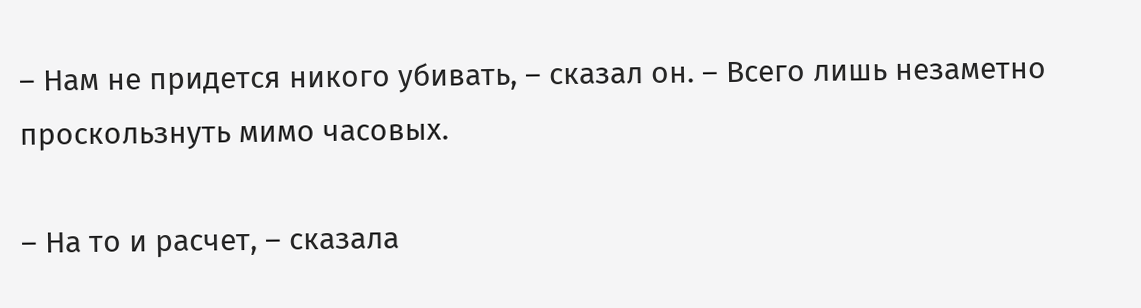– Нам не придется никого убивать, – сказал он. – Всего лишь незаметно проскользнуть мимо часовых.

– На то и расчет, – сказала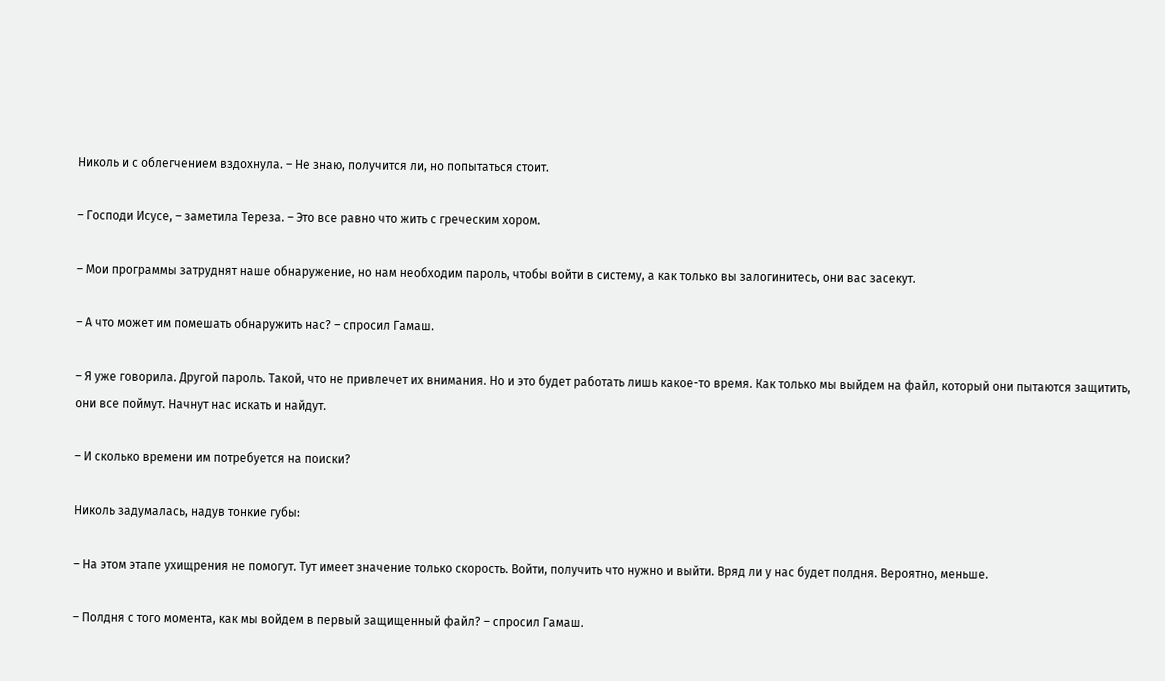Николь и с облегчением вздохнула. – Не знаю, получится ли, но попытаться стоит.

– Господи Исусе, – заметила Тереза. – Это все равно что жить с греческим хором.

– Мои программы затруднят наше обнаружение, но нам необходим пароль, чтобы войти в систему, а как только вы залогинитесь, они вас засекут.

– А что может им помешать обнаружить нас? – спросил Гамаш.

– Я уже говорила. Другой пароль. Такой, что не привлечет их внимания. Но и это будет работать лишь какое-то время. Как только мы выйдем на файл, который они пытаются защитить, они все поймут. Начнут нас искать и найдут.

– И сколько времени им потребуется на поиски?

Николь задумалась, надув тонкие губы:

– На этом этапе ухищрения не помогут. Тут имеет значение только скорость. Войти, получить что нужно и выйти. Вряд ли у нас будет полдня. Вероятно, меньше.

– Полдня с того момента, как мы войдем в первый защищенный файл? – спросил Гамаш.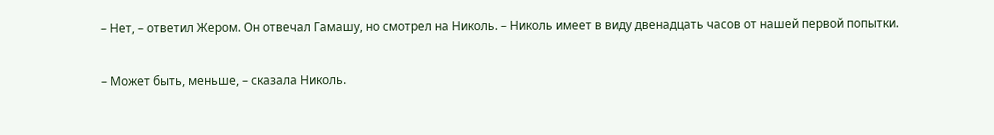– Нет, – ответил Жером. Он отвечал Гамашу, но смотрел на Николь. – Николь имеет в виду двенадцать часов от нашей первой попытки.

– Может быть, меньше, – сказала Николь.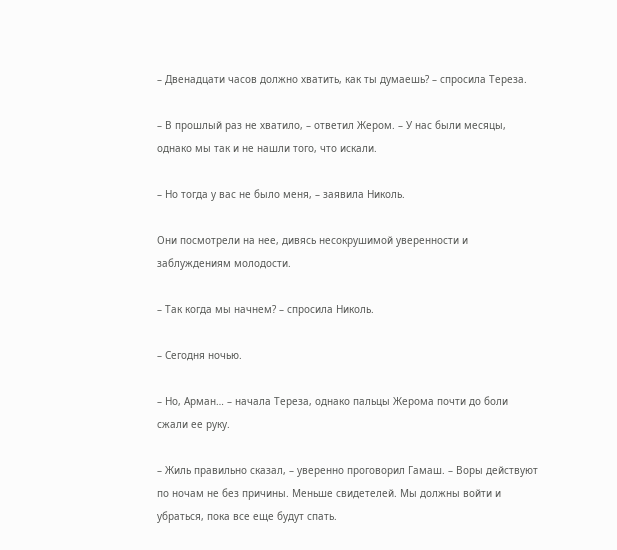– Двенадцати часов должно хватить, как ты думаешь? – спросила Тереза.

– В прошлый раз не хватило, – ответил Жером. – У нас были месяцы, однако мы так и не нашли того, что искали.

– Но тогда у вас не было меня, – заявила Николь.

Они посмотрели на нее, дивясь несокрушимой уверенности и заблуждениям молодости.

– Так когда мы начнем? – спросила Николь.

– Сегодня ночью.

– Но, Арман… – начала Тереза, однако пальцы Жерома почти до боли сжали ее руку.

– Жиль правильно сказал, – уверенно проговорил Гамаш. – Воры действуют по ночам не без причины. Меньше свидетелей. Мы должны войти и убраться, пока все еще будут спать.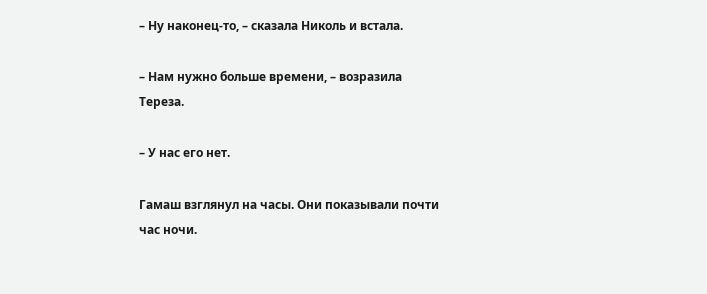– Ну наконец-то, – сказала Николь и встала.

– Нам нужно больше времени, – возразила Тереза.

– У нас его нет.

Гамаш взглянул на часы. Они показывали почти час ночи.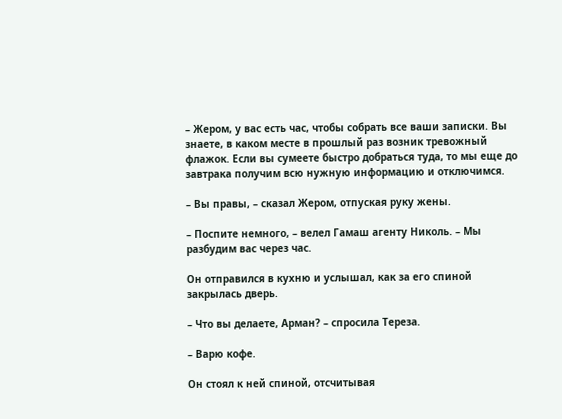– Жером, у вас есть час, чтобы собрать все ваши записки. Вы знаете, в каком месте в прошлый раз возник тревожный флажок. Если вы сумеете быстро добраться туда, то мы еще до завтрака получим всю нужную информацию и отключимся.

– Вы правы, – сказал Жером, отпуская руку жены.

– Поспите немного, – велел Гамаш агенту Николь. – Мы разбудим вас через час.

Он отправился в кухню и услышал, как за его спиной закрылась дверь.

– Что вы делаете, Арман? – спросила Тереза.

– Варю кофе.

Он стоял к ней спиной, отсчитывая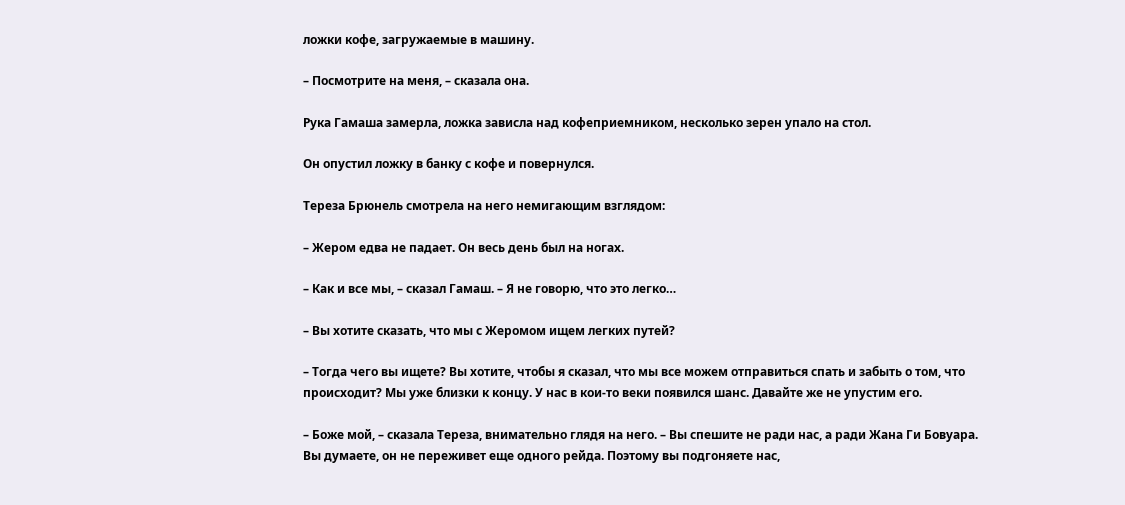ложки кофе, загружаемые в машину.

– Посмотрите на меня, – сказала она.

Рука Гамаша замерла, ложка зависла над кофеприемником, несколько зерен упало на стол.

Он опустил ложку в банку с кофе и повернулся.

Тереза Брюнель смотрела на него немигающим взглядом:

– Жером едва не падает. Он весь день был на ногах.

– Как и все мы, – сказал Гамаш. – Я не говорю, что это легко…

– Вы хотите сказать, что мы с Жеромом ищем легких путей?

– Тогда чего вы ищете? Вы хотите, чтобы я сказал, что мы все можем отправиться спать и забыть о том, что происходит? Мы уже близки к концу. У нас в кои-то веки появился шанс. Давайте же не упустим его.

– Боже мой, – сказала Тереза, внимательно глядя на него. – Вы спешите не ради нас, а ради Жана Ги Бовуара. Вы думаете, он не переживет еще одного рейда. Поэтому вы подгоняете нас,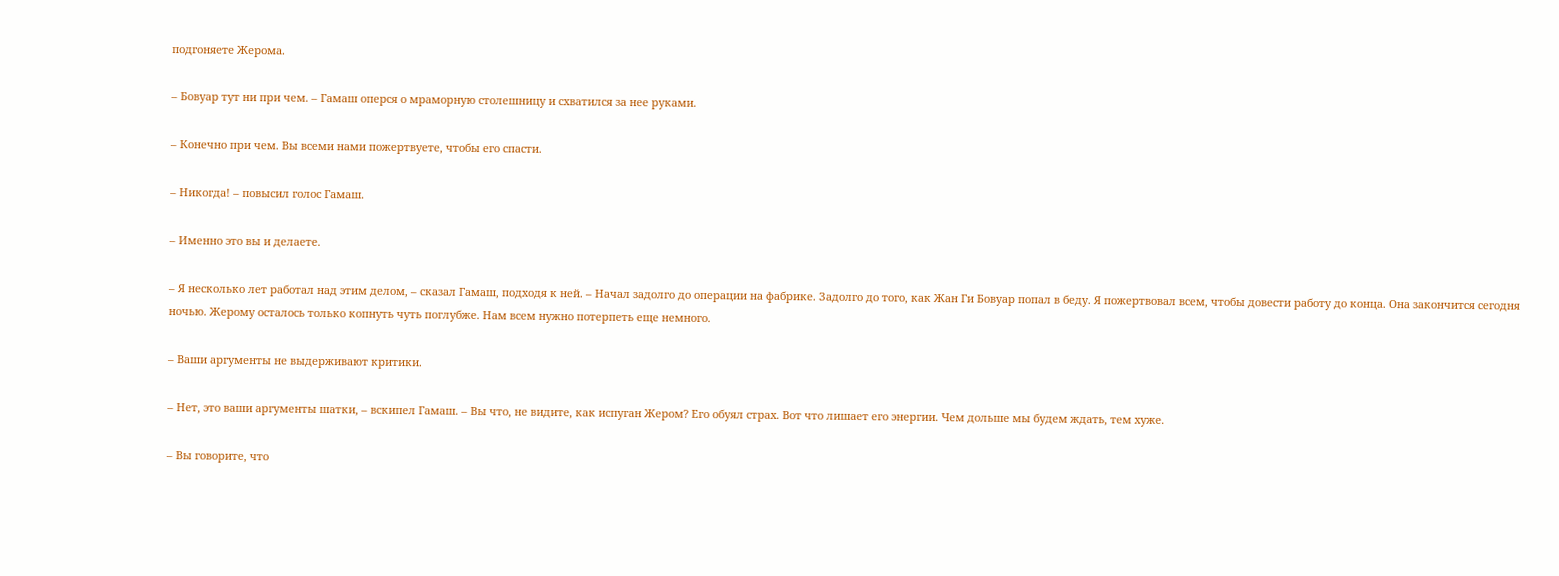подгоняете Жерома.

– Бовуар тут ни при чем. – Гамаш оперся о мраморную столешницу и схватился за нее руками.

– Конечно при чем. Вы всеми нами пожертвуете, чтобы его спасти.

– Никогда! – повысил голос Гамаш.

– Именно это вы и делаете.

– Я несколько лет работал над этим делом, – сказал Гамаш, подходя к ней. – Начал задолго до операции на фабрике. Задолго до того, как Жан Ги Бовуар попал в беду. Я пожертвовал всем, чтобы довести работу до конца. Она закончится сегодня ночью. Жерому осталось только копнуть чуть поглубже. Нам всем нужно потерпеть еще немного.

– Ваши аргументы не выдерживают критики.

– Нет, это ваши аргументы шатки, – вскипел Гамаш. – Вы что, не видите, как испуган Жером? Его обуял страх. Вот что лишает его энергии. Чем дольше мы будем ждать, тем хуже.

– Вы говорите, что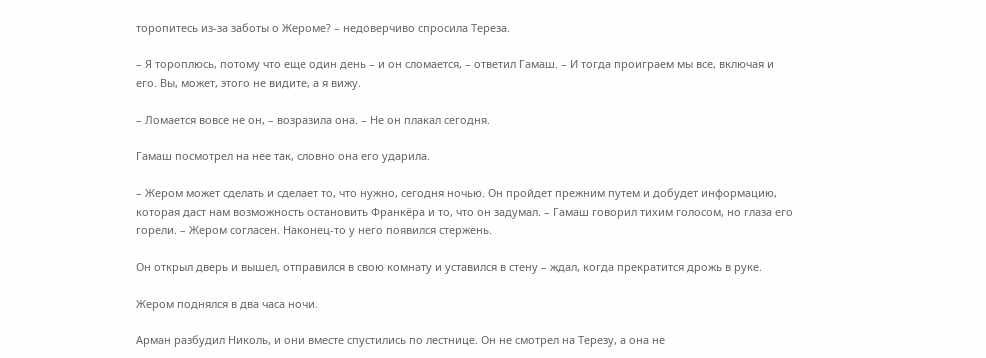торопитесь из-за заботы о Жероме? – недоверчиво спросила Тереза.

– Я тороплюсь, потому что еще один день – и он сломается, – ответил Гамаш. – И тогда проиграем мы все, включая и его. Вы, может, этого не видите, а я вижу.

– Ломается вовсе не он, – возразила она. – Не он плакал сегодня.

Гамаш посмотрел на нее так, словно она его ударила.

– Жером может сделать и сделает то, что нужно, сегодня ночью. Он пройдет прежним путем и добудет информацию, которая даст нам возможность остановить Франкёра и то, что он задумал. – Гамаш говорил тихим голосом, но глаза его горели. – Жером согласен. Наконец-то у него появился стержень.

Он открыл дверь и вышел, отправился в свою комнату и уставился в стену – ждал, когда прекратится дрожь в руке.

Жером поднялся в два часа ночи.

Арман разбудил Николь, и они вместе спустились по лестнице. Он не смотрел на Терезу, а она не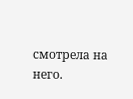смотрела на него.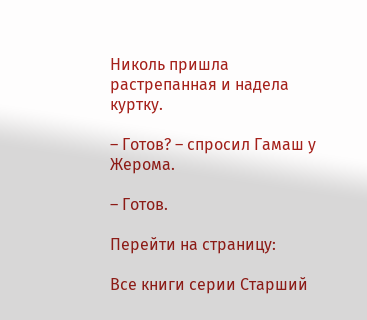Николь пришла растрепанная и надела куртку.

– Готов? – спросил Гамаш у Жерома.

– Готов.

Перейти на страницу:

Все книги серии Старший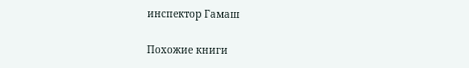инспектор Гамаш

Похожие книги